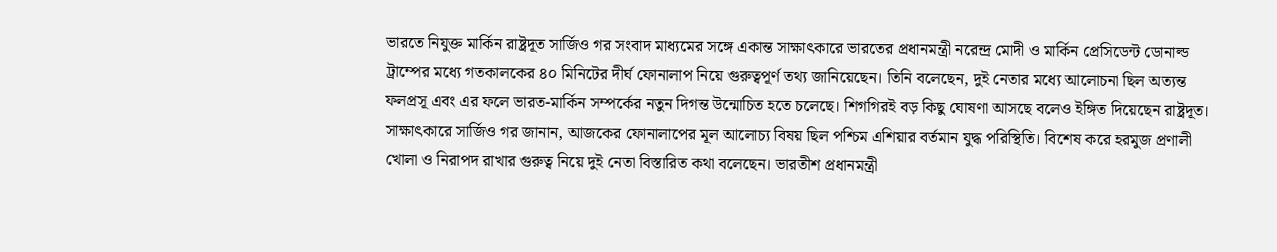ভারতে নিযুক্ত মার্কিন রাষ্ট্রদূত সার্জিও গর সংবাদ মাধ্যমের সঙ্গে একান্ত সাক্ষাৎকারে ভারতের প্রধানমন্ত্রী নরেন্দ্র মোদী ও মার্কিন প্রেসিডেন্ট ডোনাল্ড ট্রাম্পের মধ্যে গতকালকের ৪০ মিনিটের দীর্ঘ ফোনালাপ নিয়ে গুরুত্বপূর্ণ তথ্য জানিয়েছেন। তিনি বলেছেন, দুই নেতার মধ্যে আলোচনা ছিল অত্যন্ত ফলপ্রসূ এবং এর ফলে ভারত-মার্কিন সম্পর্কের নতুন দিগন্ত উন্মোচিত হতে চলেছে। শিগগিরই বড় কিছু ঘোষণা আসছে বলেও ইঙ্গিত দিয়েছেন রাষ্ট্রদূত।
সাক্ষাৎকারে সার্জিও গর জানান, আজকের ফোনালাপের মূল আলোচ্য বিষয় ছিল পশ্চিম এশিয়ার বর্তমান যুদ্ধ পরিস্থিতি। বিশেষ করে হরমুজ প্রণালী খোলা ও নিরাপদ রাখার গুরুত্ব নিয়ে দুই নেতা বিস্তারিত কথা বলেছেন। ভারতীশ প্রধানমন্ত্রী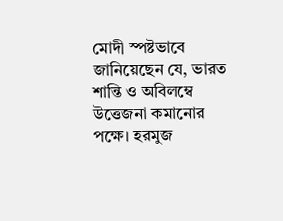মোদী স্পষ্টভাবে জানিয়েছেন যে, ভারত শান্তি ও অবিলম্বে উত্তেজনা কমানোর পক্ষে। হরমুজ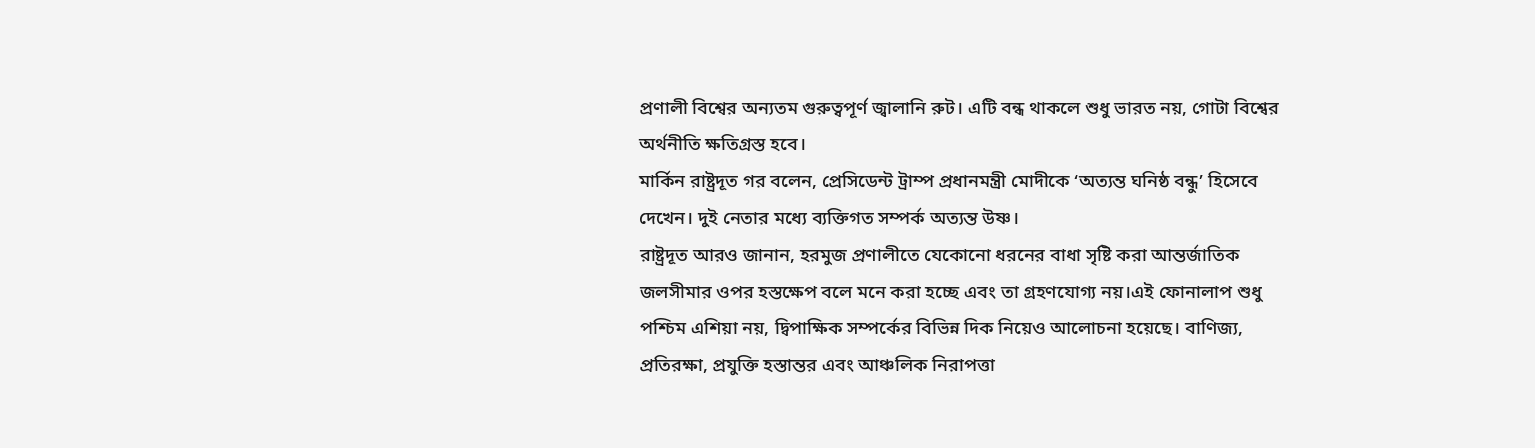প্রণালী বিশ্বের অন্যতম গুরুত্বপূর্ণ জ্বালানি রুট। এটি বন্ধ থাকলে শুধু ভারত নয়, গোটা বিশ্বের অর্থনীতি ক্ষতিগ্রস্ত হবে।
মার্কিন রাষ্ট্রদূত গর বলেন, প্রেসিডেন্ট ট্রাম্প প্রধানমন্ত্রী মোদীকে ‘অত্যন্ত ঘনিষ্ঠ বন্ধু’ হিসেবে দেখেন। দুই নেতার মধ্যে ব্যক্তিগত সম্পর্ক অত্যন্ত উষ্ণ।
রাষ্ট্রদূত আরও জানান, হরমুজ প্রণালীতে যেকোনো ধরনের বাধা সৃষ্টি করা আন্তর্জাতিক জলসীমার ওপর হস্তক্ষেপ বলে মনে করা হচ্ছে এবং তা গ্রহণযোগ্য নয়।এই ফোনালাপ শুধু পশ্চিম এশিয়া নয়, দ্বিপাক্ষিক সম্পর্কের বিভিন্ন দিক নিয়েও আলোচনা হয়েছে। বাণিজ্য, প্রতিরক্ষা, প্রযুক্তি হস্তান্তর এবং আঞ্চলিক নিরাপত্তা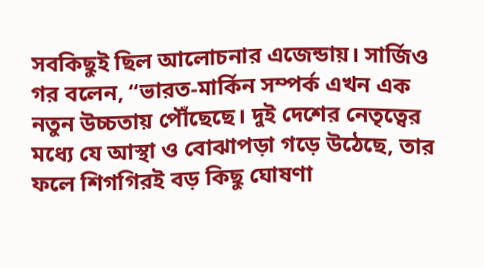সবকিছুই ছিল আলোচনার এজেন্ডায়। সার্জিও গর বলেন, “ভারত-মার্কিন সম্পর্ক এখন এক নতুন উচ্চতায় পৌঁছেছে। দুই দেশের নেতৃত্বের মধ্যে যে আস্থা ও বোঝাপড়া গড়ে উঠেছে, তার ফলে শিগগিরই বড় কিছু ঘোষণা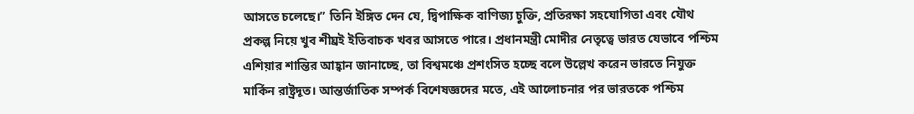আসতে চলেছে।” তিনি ইঙ্গিত দেন যে, দ্বিপাক্ষিক বাণিজ্য চুক্তি, প্রতিরক্ষা সহযোগিতা এবং যৌথ প্রকল্প নিয়ে খুব শীঘ্রই ইতিবাচক খবর আসতে পারে। প্রধানমন্ত্রী মোদীর নেতৃত্বে ভারত যেভাবে পশ্চিম এশিয়ার শান্তির আহ্বান জানাচ্ছে, তা বিশ্বমঞ্চে প্রশংসিত হচ্ছে বলে উল্লেখ করেন ভারতে নিযুক্ত মার্কিন রাষ্ট্রদূত। আন্তর্জাতিক সম্পর্ক বিশেষজ্ঞদের মতে, এই আলোচনার পর ভারতকে পশ্চিম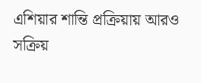এশিয়ার শান্তি প্রক্রিয়ায় আরও সক্রিয়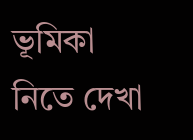ভূমিকা নিতে দেখা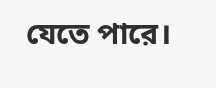যেতে পারে।